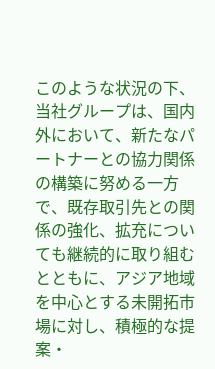このような状況の下、当社グループは、国内外において、新たなパートナーとの協力関係の構築に努める一方で、既存取引先との関係の強化、拡充についても継続的に取り組むとともに、アジア地域を中心とする未開拓市場に対し、積極的な提案・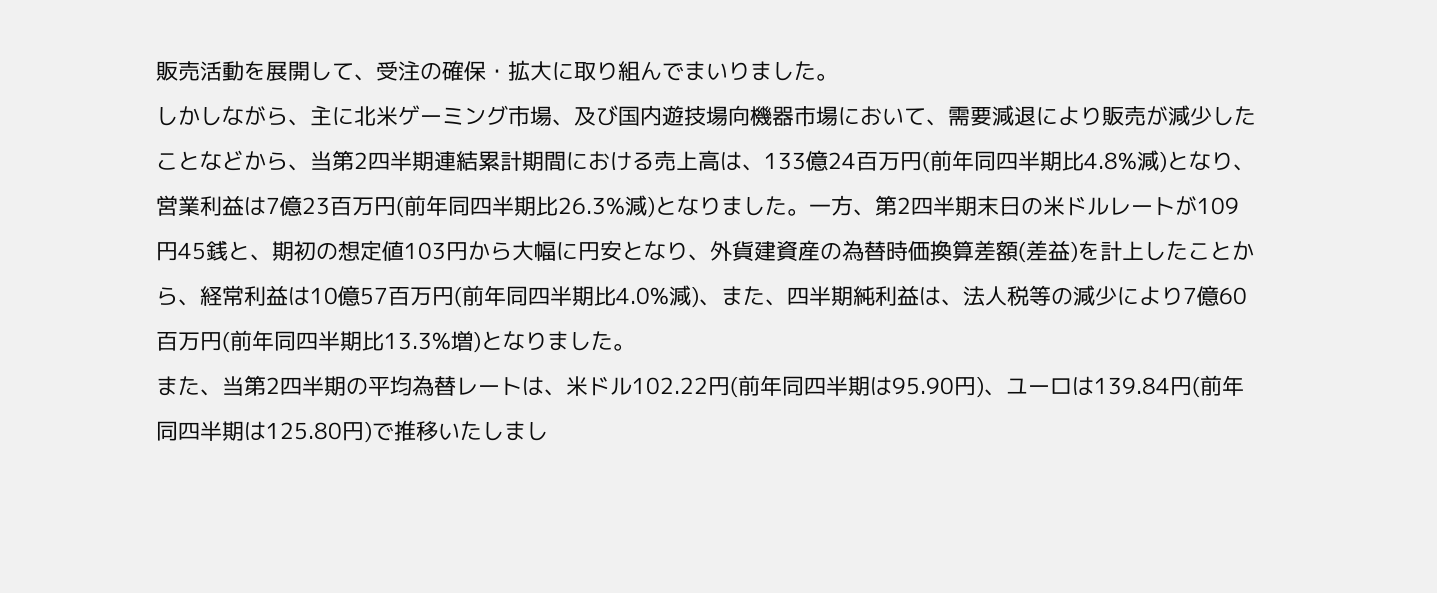販売活動を展開して、受注の確保・拡大に取り組んでまいりました。
しかしながら、主に北米ゲーミング市場、及び国内遊技場向機器市場において、需要減退により販売が減少したことなどから、当第2四半期連結累計期間における売上高は、133億24百万円(前年同四半期比4.8%減)となり、営業利益は7億23百万円(前年同四半期比26.3%減)となりました。一方、第2四半期末日の米ドルレートが109円45銭と、期初の想定値103円から大幅に円安となり、外貨建資産の為替時価換算差額(差益)を計上したことから、経常利益は10億57百万円(前年同四半期比4.0%減)、また、四半期純利益は、法人税等の減少により7億60百万円(前年同四半期比13.3%増)となりました。
また、当第2四半期の平均為替レートは、米ドル102.22円(前年同四半期は95.90円)、ユーロは139.84円(前年同四半期は125.80円)で推移いたしまし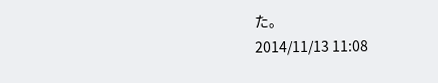た。
2014/11/13 11:08